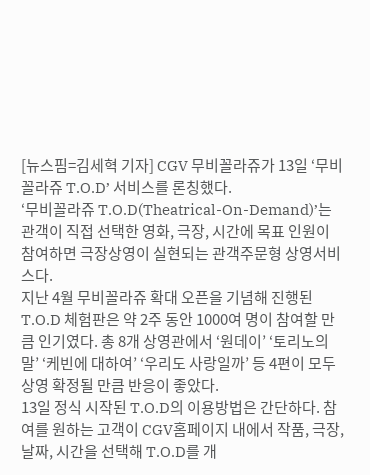[뉴스핌=김세혁 기자] CGV 무비꼴라쥬가 13일 ‘무비꼴라쥬 T.O.D’ 서비스를 론칭했다.
‘무비꼴라쥬 T.O.D(Theatrical-On-Demand)’는 관객이 직접 선택한 영화, 극장, 시간에 목표 인원이 참여하면 극장상영이 실현되는 관객주문형 상영서비스다.
지난 4월 무비꼴라쥬 확대 오픈을 기념해 진행된 T.O.D 체험판은 약 2주 동안 1000여 명이 참여할 만큼 인기였다. 총 8개 상영관에서 ‘원데이’ ‘토리노의 말’ ‘케빈에 대하여’ ‘우리도 사랑일까’ 등 4편이 모두 상영 확정될 만큼 반응이 좋았다.
13일 정식 시작된 T.O.D의 이용방법은 간단하다. 참여를 원하는 고객이 CGV홈페이지 내에서 작품, 극장, 날짜, 시간을 선택해 T.O.D를 개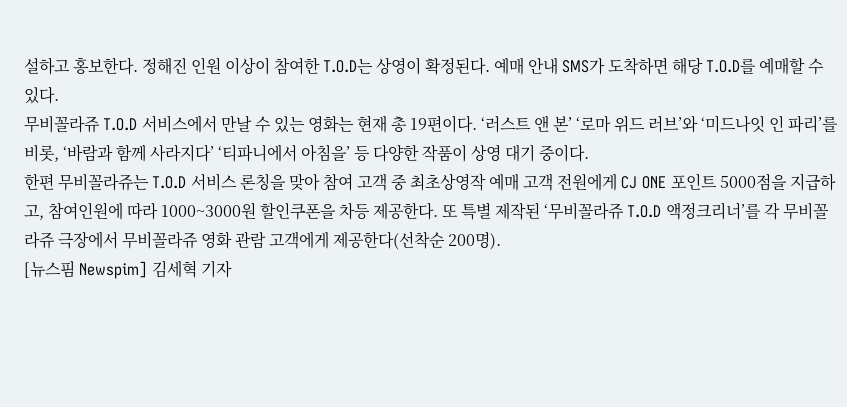설하고 홍보한다. 정해진 인원 이상이 참여한 T.O.D는 상영이 확정된다. 예매 안내 SMS가 도착하면 해당 T.O.D를 예매할 수 있다.
무비꼴라쥬 T.O.D 서비스에서 만날 수 있는 영화는 현재 총 19편이다. ‘러스트 앤 본’ ‘로마 위드 러브’와 ‘미드나잇 인 파리’를 비롯, ‘바람과 함께 사라지다’ ‘티파니에서 아침을’ 등 다양한 작품이 상영 대기 중이다.
한편 무비꼴라쥬는 T.O.D 서비스 론칭을 맞아 참여 고객 중 최초상영작 예매 고객 전원에게 CJ ONE 포인트 5000점을 지급하고, 참여인원에 따라 1000~3000원 할인쿠폰을 차등 제공한다. 또 특별 제작된 ‘무비꼴라쥬 T.O.D 액정크리너’를 각 무비꼴라쥬 극장에서 무비꼴라쥬 영화 관람 고객에게 제공한다(선착순 200명).
[뉴스핌 Newspim] 김세혁 기자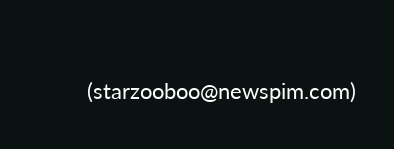(starzooboo@newspim.com)